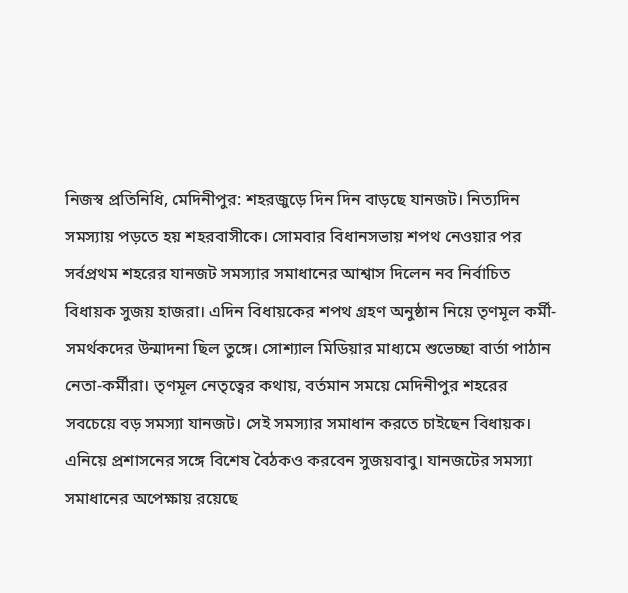নিজস্ব প্রতিনিধি, মেদিনীপুর: শহরজুড়ে দিন দিন বাড়ছে যানজট। নিত্যদিন সমস্যায় পড়তে হয় শহরবাসীকে। সোমবার বিধানসভায় শপথ নেওয়ার পর সর্বপ্রথম শহরের যানজট সমস্যার সমাধানের আশ্বাস দিলেন নব নির্বাচিত বিধায়ক সুজয় হাজরা। এদিন বিধায়কের শপথ গ্রহণ অনুষ্ঠান নিয়ে তৃণমূল কর্মী-সমর্থকদের উন্মাদনা ছিল তুঙ্গে। সোশ্যাল মিডিয়ার মাধ্যমে শুভেচ্ছা বার্তা পাঠান নেতা-কর্মীরা। তৃণমূল নেতৃত্বের কথায়, বর্তমান সময়ে মেদিনীপুর শহরের সবচেয়ে বড় সমস্যা যানজট। সেই সমস্যার সমাধান করতে চাইছেন বিধায়ক। এনিয়ে প্রশাসনের সঙ্গে বিশেষ বৈঠকও করবেন সুজয়বাবু। যানজটের সমস্যা সমাধানের অপেক্ষায় রয়েছে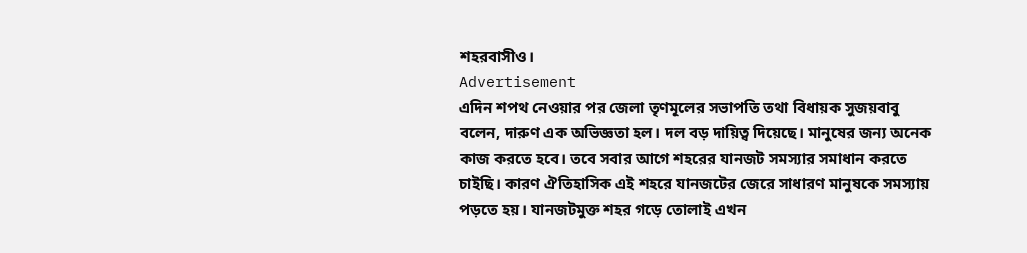শহরবাসীও।
Advertisement
এদিন শপথ নেওয়ার পর জেলা তৃণমূলের সভাপতি তথা বিধায়ক সুজয়বাবু বলেন, দারুণ এক অভিজ্ঞতা হল। দল বড় দায়িত্ব দিয়েছে। মানুষের জন্য অনেক কাজ করতে হবে। তবে সবার আগে শহরের যানজট সমস্যার সমাধান করতে চাইছি। কারণ ঐতিহাসিক এই শহরে যানজটের জেরে সাধারণ মানুষকে সমস্যায় পড়তে হয়। যানজটমুক্ত শহর গড়ে তোলাই এখন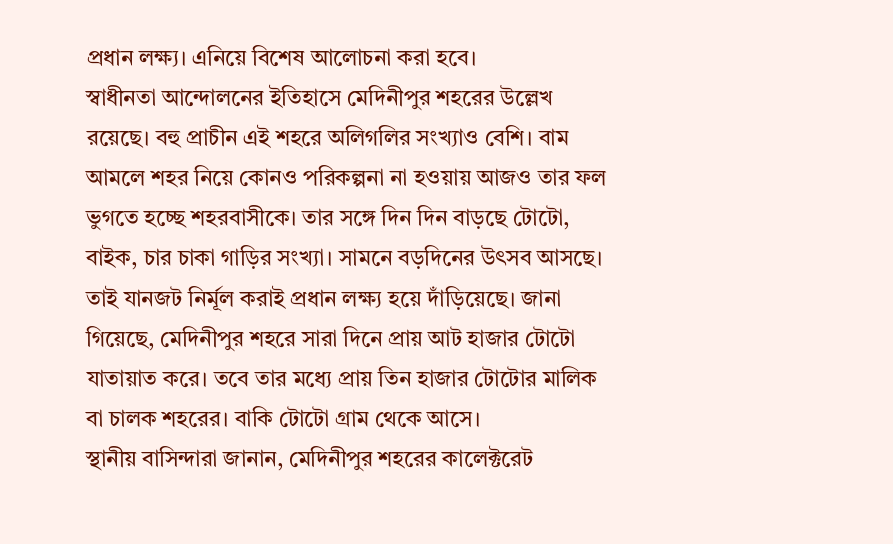প্রধান লক্ষ্য। এনিয়ে বিশেষ আলোচনা করা হবে।
স্বাধীনতা আন্দোলনের ইতিহাসে মেদিনীপুর শহরের উল্লেখ রয়েছে। বহু প্রাচীন এই শহরে অলিগলির সংখ্যাও বেশি। বাম আমলে শহর নিয়ে কোনও পরিকল্পনা না হওয়ায় আজও তার ফল ভুগতে হচ্ছে শহরবাসীকে। তার সঙ্গে দিন দিন বাড়ছে টোটো, বাইক, চার চাকা গাড়ির সংখ্যা। সামনে বড়দিনের উৎসব আসছে। তাই যানজট নির্মূল করাই প্রধান লক্ষ্য হয়ে দাঁড়িয়েছে। জানা গিয়েছে, মেদিনীপুর শহরে সারা দিনে প্রায় আট হাজার টোটো যাতায়াত করে। তবে তার মধ্যে প্রায় তিন হাজার টোটোর মালিক বা চালক শহরের। বাকি টোটো গ্রাম থেকে আসে।
স্থানীয় বাসিন্দারা জানান, মেদিনীপুর শহরের কালেক্টরেট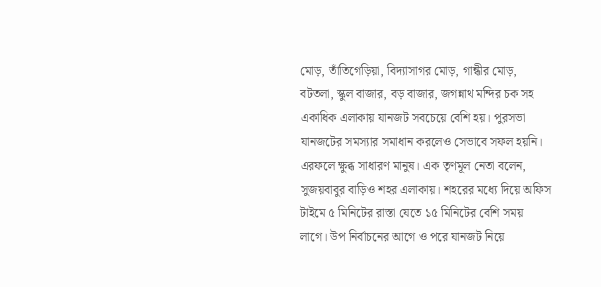মোড়, তাঁতিগেড়িয়া, বিদ্যাসাগর মোড়, গান্ধীর মোড়, বটতলা, স্কুল বাজার, বড় বাজার, জগন্নাথ মন্দির চক সহ একাধিক এলাকায় যানজট সবচেয়ে বেশি হয়। পুরসভা যানজটের সমস্যার সমাধান করলেও সেভাবে সফল হয়নি। এরফলে ক্ষুব্ধ সাধারণ মানুষ। এক তৃণমূল নেতা বলেন, সুজয়বাবুর বাড়িও শহর এলাকায়। শহরের মধ্যে দিয়ে অফিস টাইমে ৫ মিনিটের রাস্তা যেতে ১৫ মিনিটের বেশি সময় লাগে। উপ নির্বাচনের আগে ও পরে যানজট নিয়ে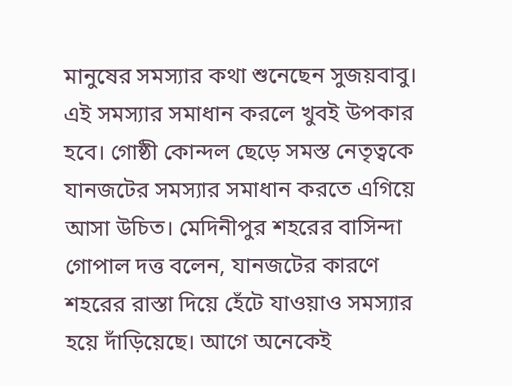মানুষের সমস্যার কথা শুনেছেন সুজয়বাবু। এই সমস্যার সমাধান করলে খুবই উপকার হবে। গোষ্ঠী কোন্দল ছেড়ে সমস্ত নেতৃত্বকে যানজটের সমস্যার সমাধান করতে এগিয়ে আসা উচিত। মেদিনীপুর শহরের বাসিন্দা গোপাল দত্ত বলেন, যানজটের কারণে শহরের রাস্তা দিয়ে হেঁটে যাওয়াও সমস্যার হয়ে দাঁড়িয়েছে। আগে অনেকেই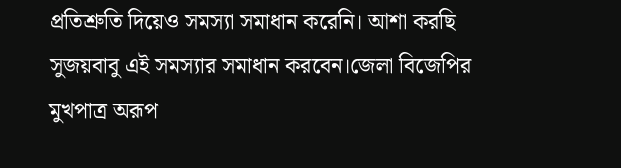প্রতিশ্রুতি দিয়েও সমস্যা সমাধান করেনি। আশা করছি সুজয়বাবু এই সমস্যার সমাধান করবেন।জেলা বিজেপির মুখপাত্র অরূপ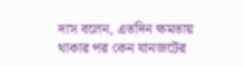দাস বলেন, এতদিন ক্ষমতায় থাকার পর কেন যানজটের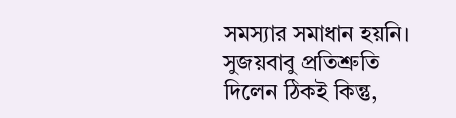সমস্যার সমাধান হয়নি। সুজয়বাবু প্রতিশ্রুতি দিলেন ঠিকই কিন্তু,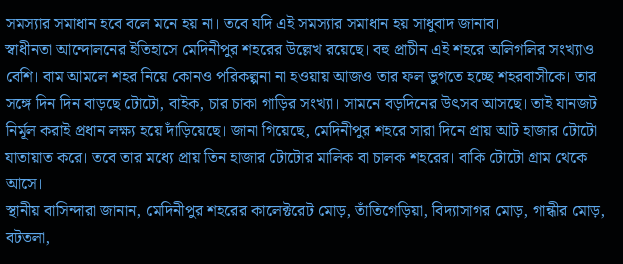সমস্যার সমাধান হবে বলে মনে হয় না। তবে যদি এই সমস্যার সমাধান হয় সাধুবাদ জানাব।
স্বাধীনতা আন্দোলনের ইতিহাসে মেদিনীপুর শহরের উল্লেখ রয়েছে। বহু প্রাচীন এই শহরে অলিগলির সংখ্যাও বেশি। বাম আমলে শহর নিয়ে কোনও পরিকল্পনা না হওয়ায় আজও তার ফল ভুগতে হচ্ছে শহরবাসীকে। তার সঙ্গে দিন দিন বাড়ছে টোটো, বাইক, চার চাকা গাড়ির সংখ্যা। সামনে বড়দিনের উৎসব আসছে। তাই যানজট নির্মূল করাই প্রধান লক্ষ্য হয়ে দাঁড়িয়েছে। জানা গিয়েছে, মেদিনীপুর শহরে সারা দিনে প্রায় আট হাজার টোটো যাতায়াত করে। তবে তার মধ্যে প্রায় তিন হাজার টোটোর মালিক বা চালক শহরের। বাকি টোটো গ্রাম থেকে আসে।
স্থানীয় বাসিন্দারা জানান, মেদিনীপুর শহরের কালেক্টরেট মোড়, তাঁতিগেড়িয়া, বিদ্যাসাগর মোড়, গান্ধীর মোড়, বটতলা,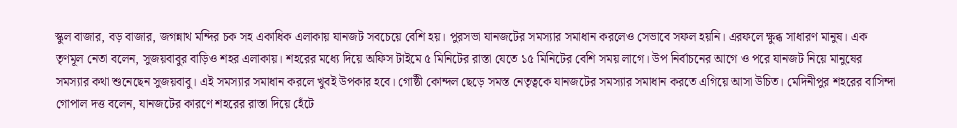স্কুল বাজার, বড় বাজার, জগন্নাথ মন্দির চক সহ একাধিক এলাকায় যানজট সবচেয়ে বেশি হয়। পুরসভা যানজটের সমস্যার সমাধান করলেও সেভাবে সফল হয়নি। এরফলে ক্ষুব্ধ সাধারণ মানুষ। এক তৃণমূল নেতা বলেন, সুজয়বাবুর বাড়িও শহর এলাকায়। শহরের মধ্যে দিয়ে অফিস টাইমে ৫ মিনিটের রাস্তা যেতে ১৫ মিনিটের বেশি সময় লাগে। উপ নির্বাচনের আগে ও পরে যানজট নিয়ে মানুষের সমস্যার কথা শুনেছেন সুজয়বাবু। এই সমস্যার সমাধান করলে খুবই উপকার হবে। গোষ্ঠী কোন্দল ছেড়ে সমস্ত নেতৃত্বকে যানজটের সমস্যার সমাধান করতে এগিয়ে আসা উচিত। মেদিনীপুর শহরের বাসিন্দা গোপাল দত্ত বলেন, যানজটের কারণে শহরের রাস্তা দিয়ে হেঁটে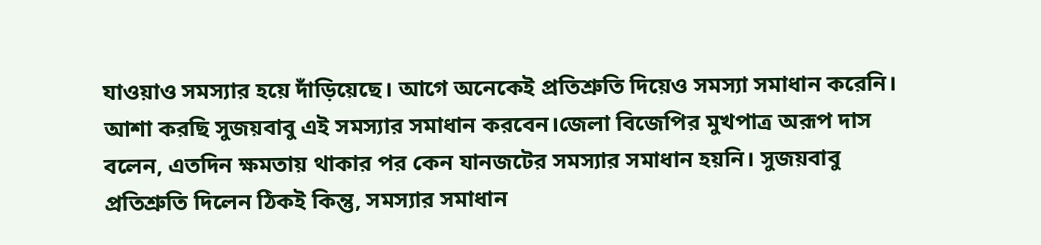যাওয়াও সমস্যার হয়ে দাঁড়িয়েছে। আগে অনেকেই প্রতিশ্রুতি দিয়েও সমস্যা সমাধান করেনি। আশা করছি সুজয়বাবু এই সমস্যার সমাধান করবেন।জেলা বিজেপির মুখপাত্র অরূপ দাস বলেন, এতদিন ক্ষমতায় থাকার পর কেন যানজটের সমস্যার সমাধান হয়নি। সুজয়বাবু প্রতিশ্রুতি দিলেন ঠিকই কিন্তু, সমস্যার সমাধান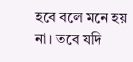হবে বলে মনে হয় না। তবে যদি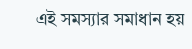এই সমস্যার সমাধান হয়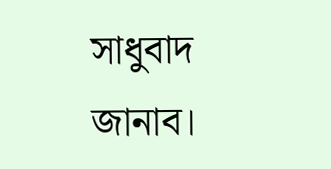সাধুবাদ জানাব।